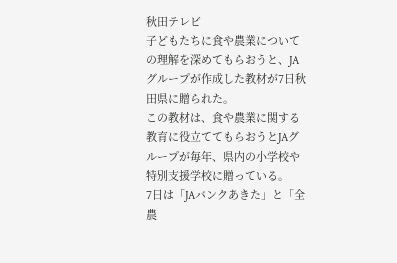秋田テレビ
子どもたちに食や農業についての理解を深めてもらおうと、JAグループが作成した教材が7日秋田県に贈られた。
この教材は、食や農業に関する教育に役立ててもらおうとJAグループが毎年、県内の小学校や特別支援学校に贈っている。
7日は「JAバンクあきた」と「全農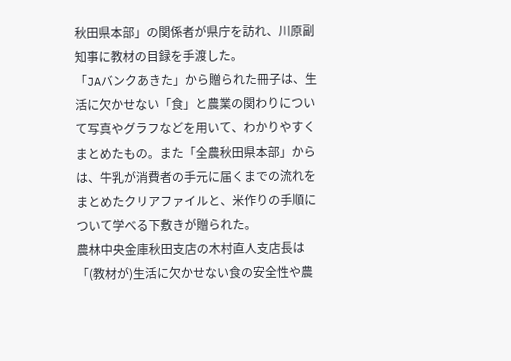秋田県本部」の関係者が県庁を訪れ、川原副知事に教材の目録を手渡した。
「JAバンクあきた」から贈られた冊子は、生活に欠かせない「食」と農業の関わりについて写真やグラフなどを用いて、わかりやすくまとめたもの。また「全農秋田県本部」からは、牛乳が消費者の手元に届くまでの流れをまとめたクリアファイルと、米作りの手順について学べる下敷きが贈られた。
農林中央金庫秋田支店の木村直人支店長は「(教材が)生活に欠かせない食の安全性や農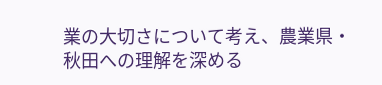業の大切さについて考え、農業県・秋田への理解を深める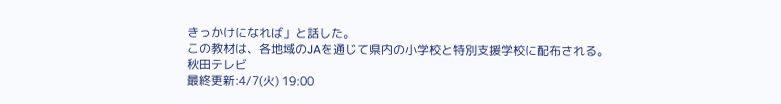きっかけになれば」と話した。
この教材は、各地域のJAを通じて県内の小学校と特別支援学校に配布される。
秋田テレビ
最終更新:4/7(火) 19:00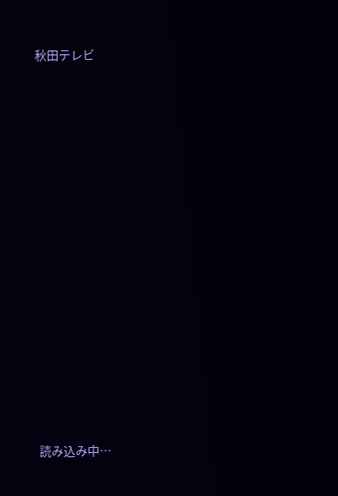秋田テレビ

















読み込み中…